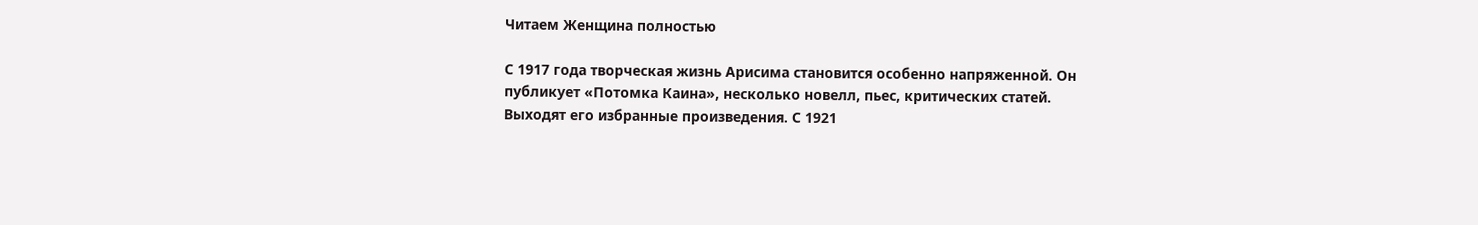Читаем Женщина полностью

С 1917 года творческая жизнь Арисима становится особенно напряженной. Он публикует «Потомка Каина», несколько новелл, пьес, критических статей. Выходят его избранные произведения. С 1921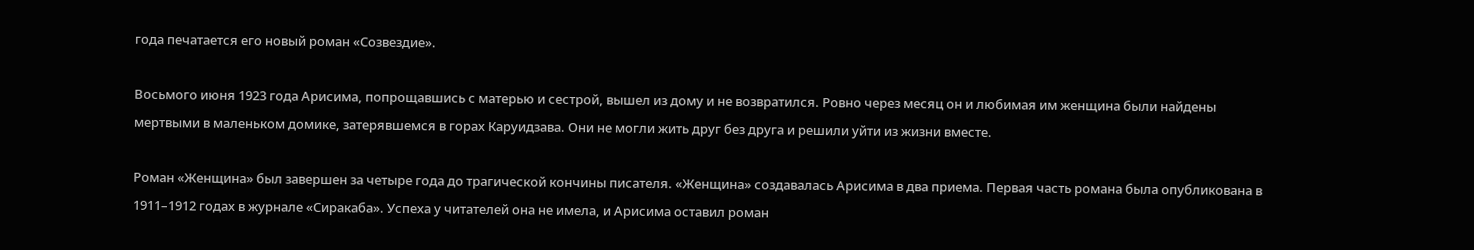года печатается его новый роман «Созвездие».

Восьмого июня 1923 года Арисима, попрощавшись с матерью и сестрой, вышел из дому и не возвратился. Ровно через месяц он и любимая им женщина были найдены мертвыми в маленьком домике, затерявшемся в горах Каруидзава. Они не могли жить друг без друга и решили уйти из жизни вместе.

Роман «Женщина» был завершен за четыре года до трагической кончины писателя. «Женщина» создавалась Арисима в два приема. Первая часть романа была опубликована в 1911–1912 годах в журнале «Сиракаба». Успеха у читателей она не имела, и Арисима оставил роман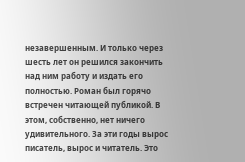незавершенным. И только через шесть лет он решился закончить над ним работу и издать его полностью. Роман был горячо встречен читающей публикой. В этом, собственно, нет ничего удивительного. За эти годы вырос писатель, вырос и читатель. Это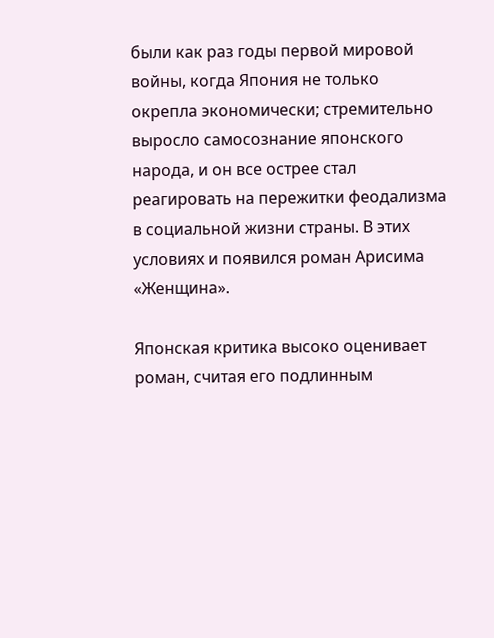были как раз годы первой мировой войны, когда Япония не только окрепла экономически; стремительно выросло самосознание японского народа, и он все острее стал реагировать на пережитки феодализма в социальной жизни страны. В этих условиях и появился роман Арисима «Женщина».

Японская критика высоко оценивает роман, считая его подлинным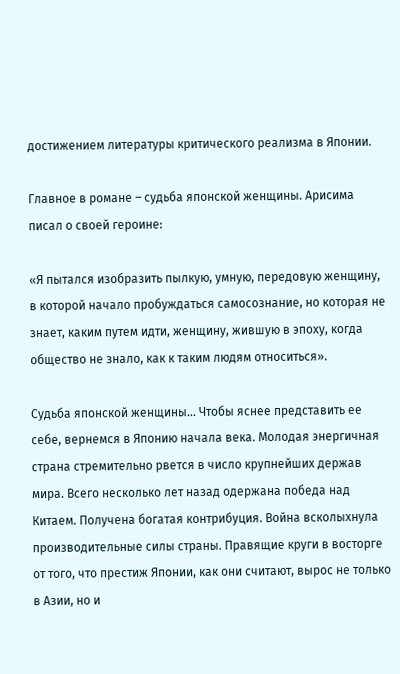достижением литературы критического реализма в Японии.

Главное в романе – судьба японской женщины. Арисима писал о своей героине:

«Я пытался изобразить пылкую, умную, передовую женщину, в которой начало пробуждаться самосознание, но которая не знает, каким путем идти, женщину, жившую в эпоху, когда общество не знало, как к таким людям относиться».

Судьба японской женщины… Чтобы яснее представить ее себе, вернемся в Японию начала века. Молодая энергичная страна стремительно рвется в число крупнейших держав мира. Всего несколько лет назад одержана победа над Китаем. Получена богатая контрибуция. Война всколыхнула производительные силы страны. Правящие круги в восторге от того, что престиж Японии, как они считают, вырос не только в Азии, но и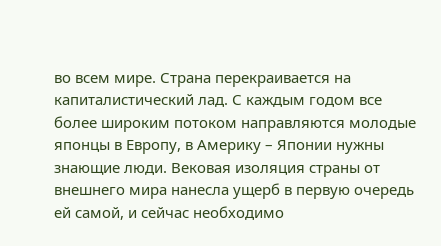во всем мире. Страна перекраивается на капиталистический лад. С каждым годом все более широким потоком направляются молодые японцы в Европу, в Америку – Японии нужны знающие люди. Вековая изоляция страны от внешнего мира нанесла ущерб в первую очередь ей самой, и сейчас необходимо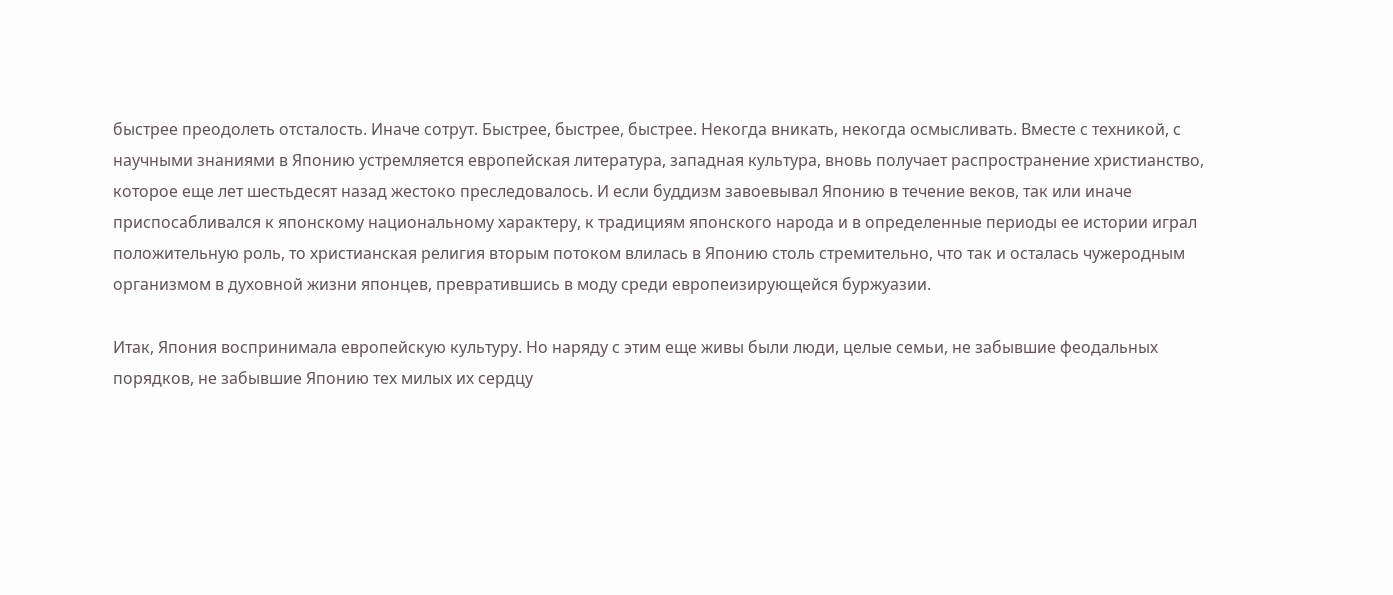быстрее преодолеть отсталость. Иначе сотрут. Быстрее, быстрее, быстрее. Некогда вникать, некогда осмысливать. Вместе с техникой, с научными знаниями в Японию устремляется европейская литература, западная культура, вновь получает распространение христианство, которое еще лет шестьдесят назад жестоко преследовалось. И если буддизм завоевывал Японию в течение веков, так или иначе приспосабливался к японскому национальному характеру, к традициям японского народа и в определенные периоды ее истории играл положительную роль, то христианская религия вторым потоком влилась в Японию столь стремительно, что так и осталась чужеродным организмом в духовной жизни японцев, превратившись в моду среди европеизирующейся буржуазии.

Итак, Япония воспринимала европейскую культуру. Но наряду с этим еще живы были люди, целые семьи, не забывшие феодальных порядков, не забывшие Японию тех милых их сердцу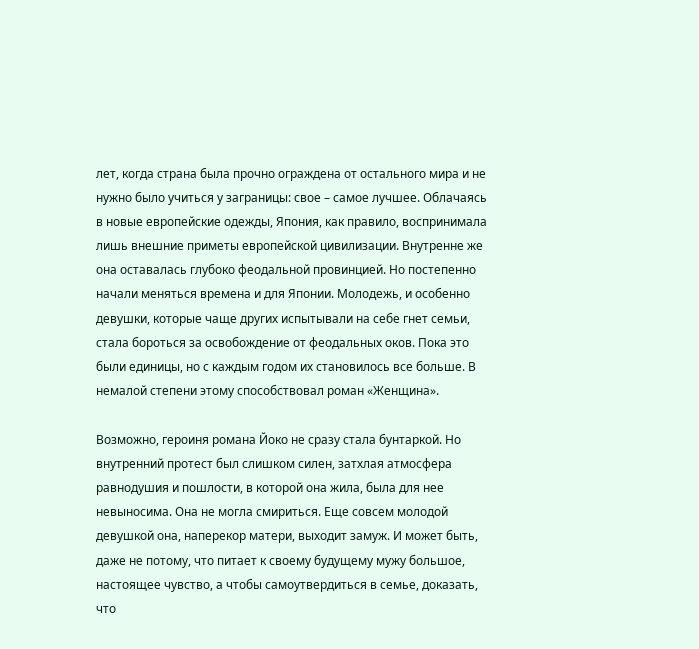лет, когда страна была прочно ограждена от остального мира и не нужно было учиться у заграницы: свое – самое лучшее. Облачаясь в новые европейские одежды, Япония, как правило, воспринимала лишь внешние приметы европейской цивилизации. Внутренне же она оставалась глубоко феодальной провинцией. Но постепенно начали меняться времена и для Японии. Молодежь, и особенно девушки, которые чаще других испытывали на себе гнет семьи, стала бороться за освобождение от феодальных оков. Пока это были единицы, но с каждым годом их становилось все больше. В немалой степени этому способствовал роман «Женщина».

Возможно, героиня романа Йоко не сразу стала бунтаркой. Но внутренний протест был слишком силен, затхлая атмосфера равнодушия и пошлости, в которой она жила, была для нее невыносима. Она не могла смириться. Еще совсем молодой девушкой она, наперекор матери, выходит замуж. И может быть, даже не потому, что питает к своему будущему мужу большое, настоящее чувство, а чтобы самоутвердиться в семье, доказать, что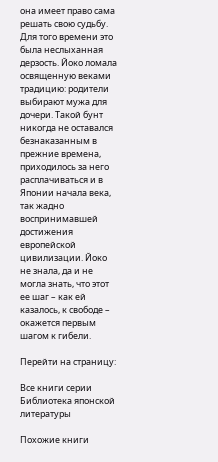она имеет право сама решать свою судьбу. Для того времени это была неслыханная дерзость. Йоко ломала освященную веками традицию: родители выбирают мужа для дочери. Такой бунт никогда не оставался безнаказанным в прежние времена, приходилось за него расплачиваться и в Японии начала века, так жадно воспринимавшей достижения европейской цивилизации. Йоко не знала, да и не могла знать, что этот ее шаг – как ей казалось, к свободе – окажется первым шагом к гибели.

Перейти на страницу:

Все книги серии Библиотека японской литературы

Похожие книги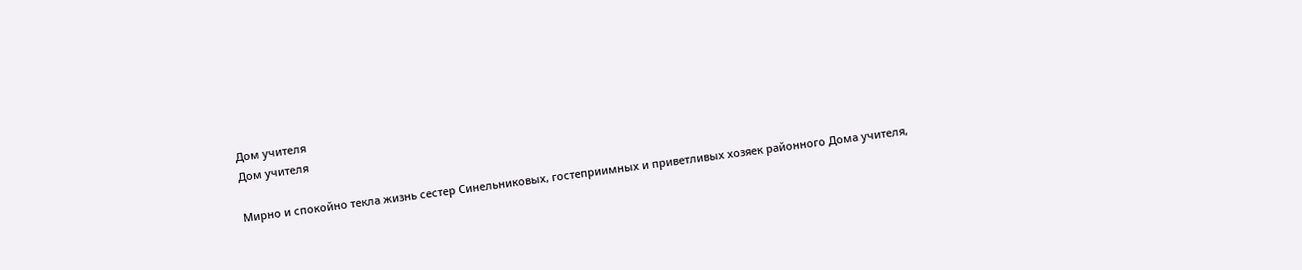Дом учителя
Дом учителя

Мирно и спокойно текла жизнь сестер Синельниковых, гостеприимных и приветливых хозяек районного Дома учителя,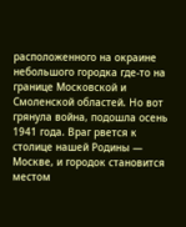расположенного на окраине небольшого городка где-то на границе Московской и Смоленской областей. Но вот грянула война, подошла осень 1941 года. Враг рвется к столице нашей Родины — Москве, и городок становится местом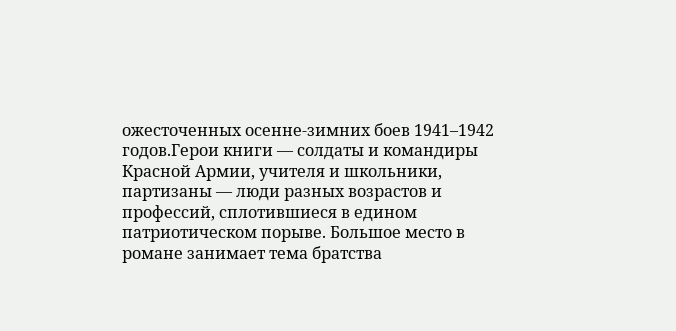ожесточенных осенне-зимних боев 1941–1942 годов.Герои книги — солдаты и командиры Красной Армии, учителя и школьники, партизаны — люди разных возрастов и профессий, сплотившиеся в едином патриотическом порыве. Большое место в романе занимает тема братства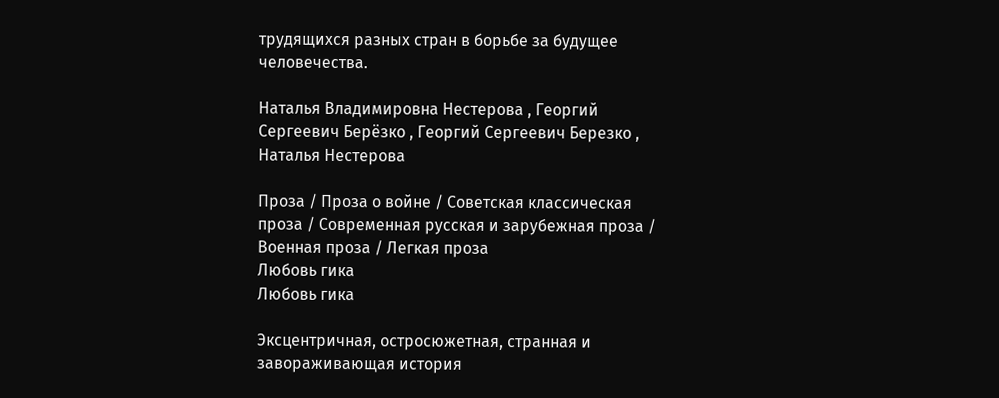трудящихся разных стран в борьбе за будущее человечества.

Наталья Владимировна Нестерова , Георгий Сергеевич Берёзко , Георгий Сергеевич Березко , Наталья Нестерова

Проза / Проза о войне / Советская классическая проза / Современная русская и зарубежная проза / Военная проза / Легкая проза
Любовь гика
Любовь гика

Эксцентричная, остросюжетная, странная и завораживающая история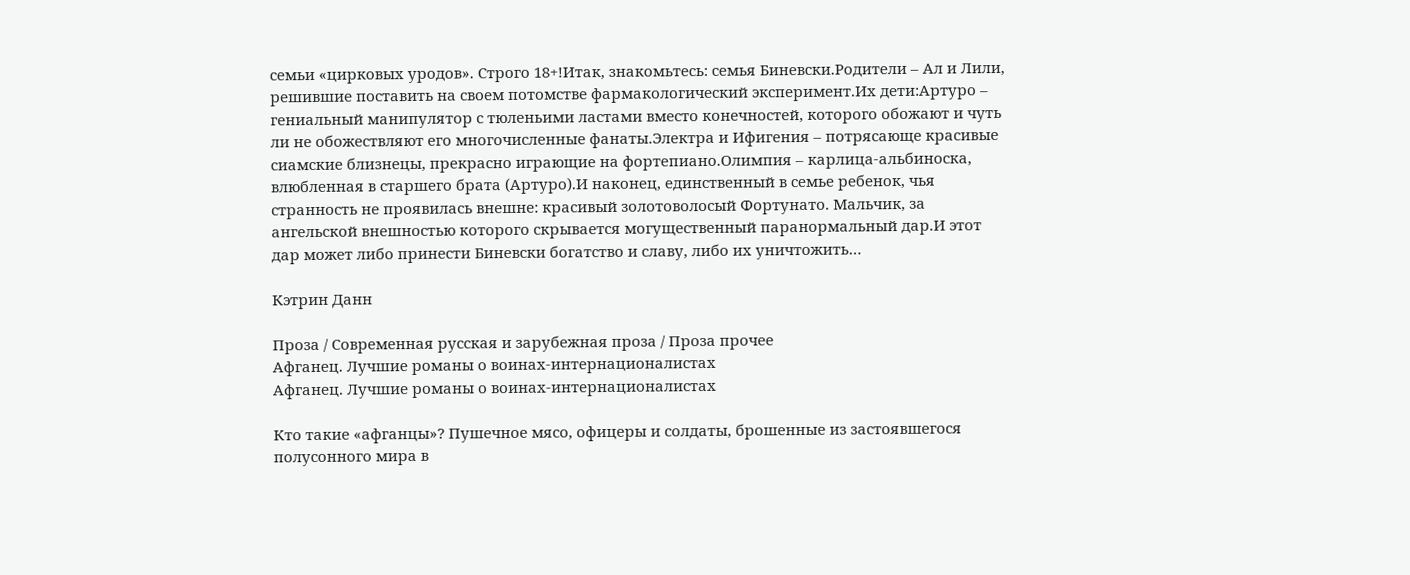семьи «цирковых уродов». Строго 18+!Итак, знакомьтесь: семья Биневски.Родители – Ал и Лили, решившие поставить на своем потомстве фармакологический эксперимент.Их дети:Артуро – гениальный манипулятор с тюленьими ластами вместо конечностей, которого обожают и чуть ли не обожествляют его многочисленные фанаты.Электра и Ифигения – потрясающе красивые сиамские близнецы, прекрасно играющие на фортепиано.Олимпия – карлица-альбиноска, влюбленная в старшего брата (Артуро).И наконец, единственный в семье ребенок, чья странность не проявилась внешне: красивый золотоволосый Фортунато. Мальчик, за ангельской внешностью которого скрывается могущественный паранормальный дар.И этот дар может либо принести Биневски богатство и славу, либо их уничтожить…

Кэтрин Данн

Проза / Современная русская и зарубежная проза / Проза прочее
Афганец. Лучшие романы о воинах-интернационалистах
Афганец. Лучшие романы о воинах-интернационалистах

Кто такие «афганцы»? Пушечное мясо, офицеры и солдаты, брошенные из застоявшегося полусонного мира в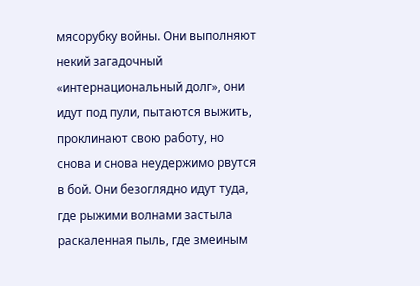мясорубку войны. Они выполняют некий загадочный «интернациональный долг», они идут под пули, пытаются выжить, проклинают свою работу, но снова и снова неудержимо рвутся в бой. Они безоглядно идут туда, где рыжими волнами застыла раскаленная пыль, где змеиным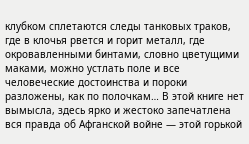клубком сплетаются следы танковых траков, где в клочья рвется и горит металл, где окровавленными бинтами, словно цветущими маками, можно устлать поле и все человеческие достоинства и пороки разложены, как по полочкам… В этой книге нет вымысла, здесь ярко и жестоко запечатлена вся правда об Афганской войне — этой горькой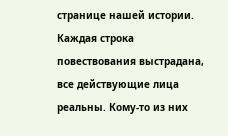странице нашей истории. Каждая строка повествования выстрадана, все действующие лица реальны. Кому-то из них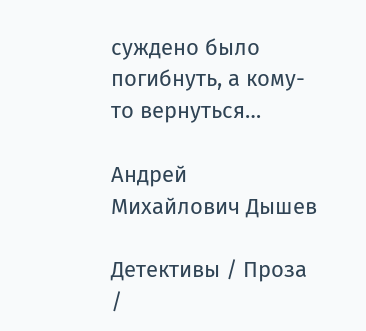суждено было погибнуть, а кому-то вернуться…

Андрей Михайлович Дышев

Детективы / Проза /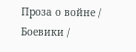Проза о войне / Боевики /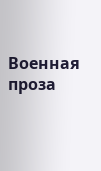Военная проза